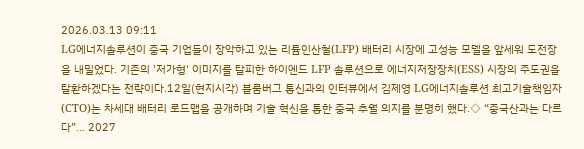2026.03.13 09:11
LG에너지솔루션이 중국 기업들이 장악하고 있는 리튬인산철(LFP) 배터리 시장에 고성능 모델을 앞세워 도전장을 내밀었다. 기존의 '저가형' 이미지를 탈피한 하이엔드 LFP 솔루션으로 에너지저장장치(ESS) 시장의 주도권을 탈환하겠다는 전략이다.12일(현지시각) 블룸버그 통신과의 인터뷰에서 김제영 LG에너지솔루션 최고기술책임자(CTO)는 차세대 배터리 로드맵을 공개하며 기술 혁신을 통한 중국 추월 의지를 분명히 했다.◇ “중국산과는 다르다”... 2027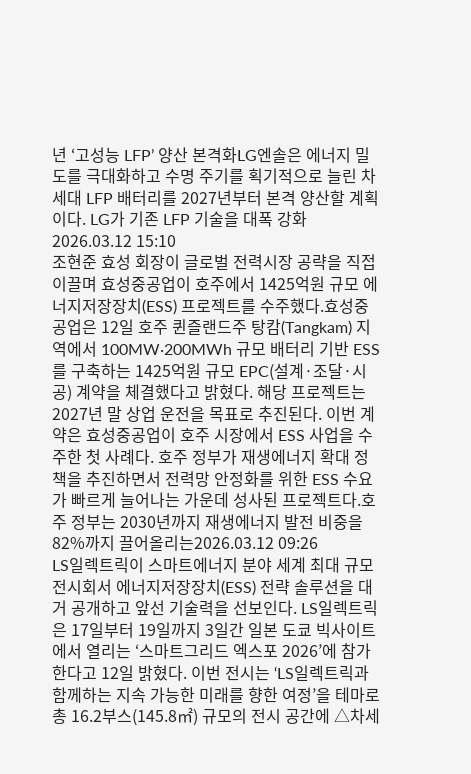년 ‘고성능 LFP’ 양산 본격화LG엔솔은 에너지 밀도를 극대화하고 수명 주기를 획기적으로 늘린 차세대 LFP 배터리를 2027년부터 본격 양산할 계획이다. LG가 기존 LFP 기술을 대폭 강화2026.03.12 15:10
조현준 효성 회장이 글로벌 전력시장 공략을 직접 이끌며 효성중공업이 호주에서 1425억원 규모 에너지저장장치(ESS) 프로젝트를 수주했다.효성중공업은 12일 호주 퀸즐랜드주 탕캄(Tangkam) 지역에서 100MW·200MWh 규모 배터리 기반 ESS를 구축하는 1425억원 규모 EPC(설계·조달·시공) 계약을 체결했다고 밝혔다. 해당 프로젝트는 2027년 말 상업 운전을 목표로 추진된다. 이번 계약은 효성중공업이 호주 시장에서 ESS 사업을 수주한 첫 사례다. 호주 정부가 재생에너지 확대 정책을 추진하면서 전력망 안정화를 위한 ESS 수요가 빠르게 늘어나는 가운데 성사된 프로젝트다.호주 정부는 2030년까지 재생에너지 발전 비중을 82%까지 끌어올리는2026.03.12 09:26
LS일렉트릭이 스마트에너지 분야 세계 최대 규모 전시회서 에너지저장장치(ESS) 전략 솔루션을 대거 공개하고 앞선 기술력을 선보인다. LS일렉트릭은 17일부터 19일까지 3일간 일본 도쿄 빅사이트에서 열리는 ‘스마트그리드 엑스포 2026’에 참가한다고 12일 밝혔다. 이번 전시는 ‘LS일렉트릭과 함께하는 지속 가능한 미래를 향한 여정’을 테마로 총 16.2부스(145.8㎡) 규모의 전시 공간에 △차세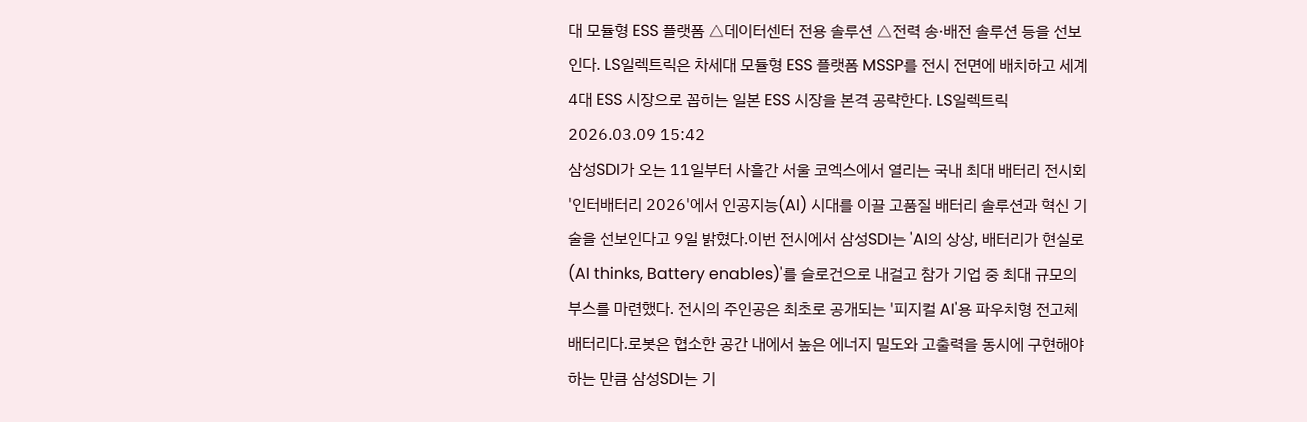대 모듈형 ESS 플랫폼 △데이터센터 전용 솔루션 △전력 송·배전 솔루션 등을 선보인다. LS일렉트릭은 차세대 모듈형 ESS 플랫폼 MSSP를 전시 전면에 배치하고 세계 4대 ESS 시장으로 꼽히는 일본 ESS 시장을 본격 공략한다. LS일렉트릭2026.03.09 15:42
삼성SDI가 오는 11일부터 사흘간 서울 코엑스에서 열리는 국내 최대 배터리 전시회 '인터배터리 2026'에서 인공지능(AI) 시대를 이끌 고품질 배터리 솔루션과 혁신 기술을 선보인다고 9일 밝혔다.이번 전시에서 삼성SDI는 'AI의 상상, 배터리가 현실로(AI thinks, Battery enables)'를 슬로건으로 내걸고 참가 기업 중 최대 규모의 부스를 마련했다. 전시의 주인공은 최초로 공개되는 '피지컬 AI'용 파우치형 전고체 배터리다.로봇은 협소한 공간 내에서 높은 에너지 밀도와 고출력을 동시에 구현해야 하는 만큼 삼성SDI는 기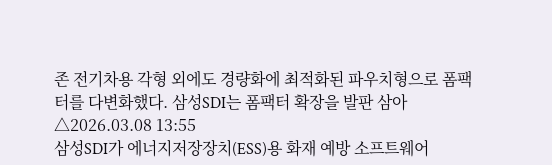존 전기차용 각형 외에도 경량화에 최적화된 파우치형으로 폼팩터를 다변화했다. 삼성SDI는 폼팩터 확장을 발판 삼아 △2026.03.08 13:55
삼성SDI가 에너지저장장치(ESS)용 화재 예방 소프트웨어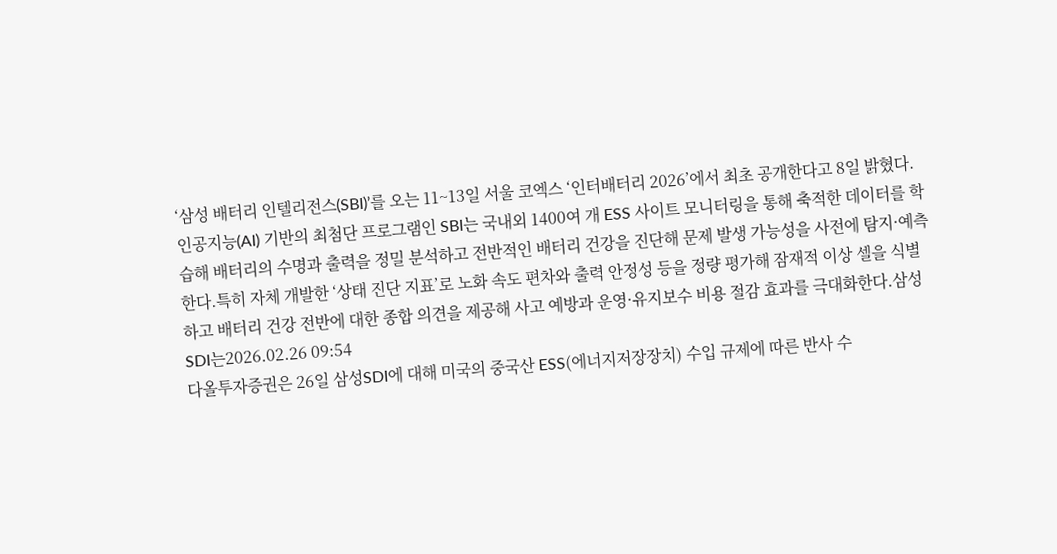‘삼성 배터리 인텔리전스(SBI)’를 오는 11~13일 서울 코엑스 ‘인터배터리 2026’에서 최초 공개한다고 8일 밝혔다.인공지능(AI) 기반의 최첨단 프로그램인 SBI는 국내외 1400여 개 ESS 사이트 모니터링을 통해 축적한 데이터를 학습해 배터리의 수명과 출력을 정밀 분석하고 전반적인 배터리 건강을 진단해 문제 발생 가능성을 사전에 탐지·예측한다.특히 자체 개발한 ‘상태 진단 지표’로 노화 속도 편차와 출력 안정성 등을 정량 평가해 잠재적 이상 셀을 식별하고 배터리 건강 전반에 대한 종합 의견을 제공해 사고 예방과 운영·유지보수 비용 절감 효과를 극대화한다.삼성SDI는2026.02.26 09:54
다올투자증권은 26일 삼성SDI에 대해 미국의 중국산 ESS(에너지저장장치) 수입 규제에 따른 반사 수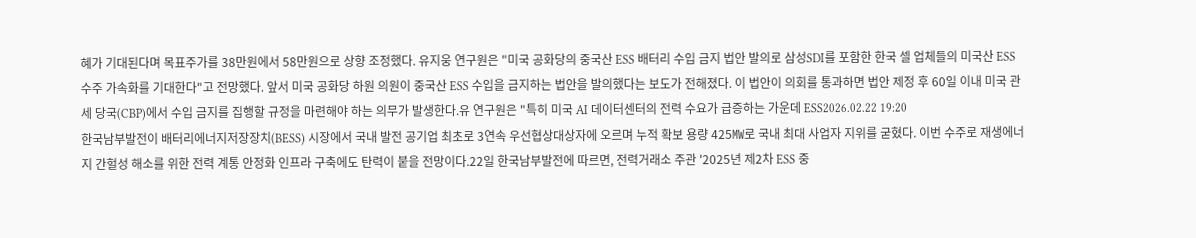혜가 기대된다며 목표주가를 38만원에서 58만원으로 상향 조정했다. 유지웅 연구원은 "미국 공화당의 중국산 ESS 배터리 수입 금지 법안 발의로 삼성SDI를 포함한 한국 셀 업체들의 미국산 ESS 수주 가속화를 기대한다"고 전망했다. 앞서 미국 공화당 하원 의원이 중국산 ESS 수입을 금지하는 법안을 발의했다는 보도가 전해졌다. 이 법안이 의회를 통과하면 법안 제정 후 60일 이내 미국 관세 당국(CBP)에서 수입 금지를 집행할 규정을 마련해야 하는 의무가 발생한다.유 연구원은 "특히 미국 AI 데이터센터의 전력 수요가 급증하는 가운데 ESS2026.02.22 19:20
한국남부발전이 배터리에너지저장장치(BESS) 시장에서 국내 발전 공기업 최초로 3연속 우선협상대상자에 오르며 누적 확보 용량 425㎿로 국내 최대 사업자 지위를 굳혔다. 이번 수주로 재생에너지 간헐성 해소를 위한 전력 계통 안정화 인프라 구축에도 탄력이 붙을 전망이다.22일 한국남부발전에 따르면, 전력거래소 주관 '2025년 제2차 ESS 중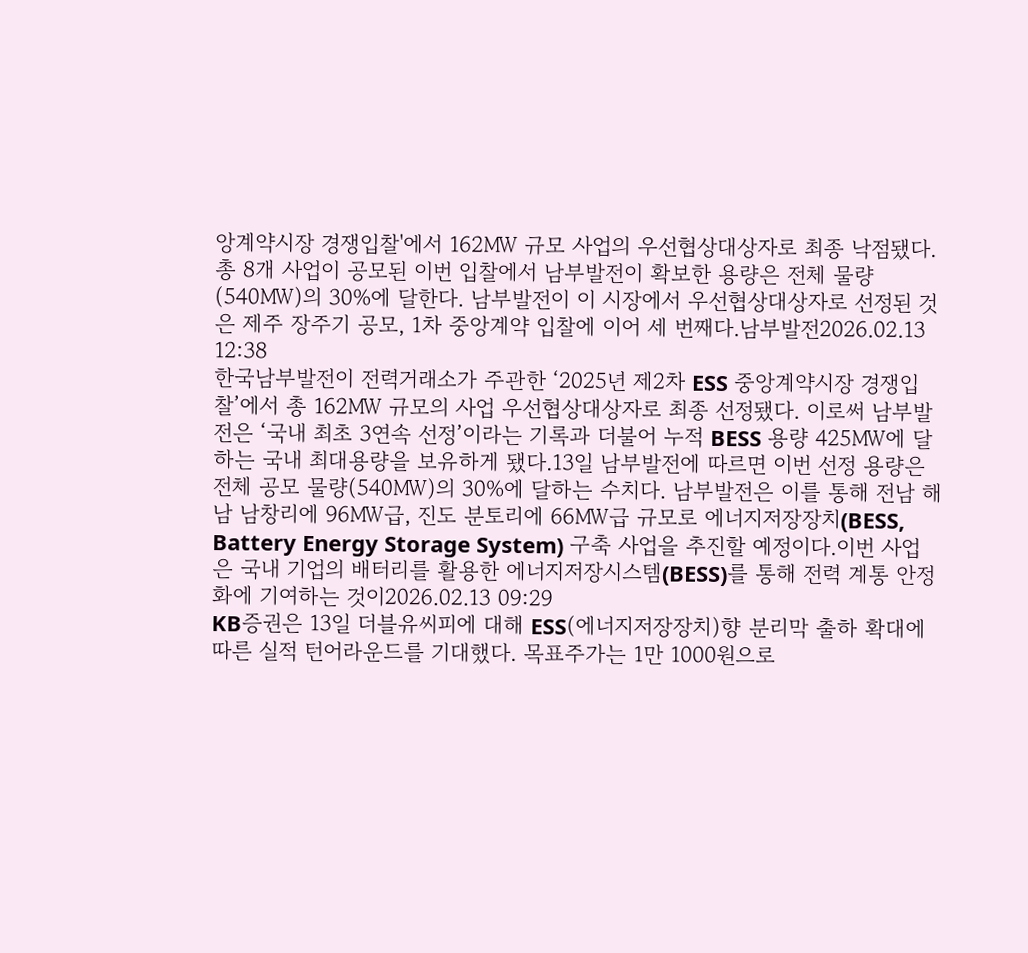앙계약시장 경쟁입찰'에서 162㎿ 규모 사업의 우선협상대상자로 최종 낙점됐다. 총 8개 사업이 공모된 이번 입찰에서 남부발전이 확보한 용량은 전체 물량(540㎿)의 30%에 달한다. 남부발전이 이 시장에서 우선협상대상자로 선정된 것은 제주 장주기 공모, 1차 중앙계약 입찰에 이어 세 번째다.남부발전2026.02.13 12:38
한국남부발전이 전력거래소가 주관한 ‘2025년 제2차 ESS 중앙계약시장 경쟁입찰’에서 총 162㎿ 규모의 사업 우선협상대상자로 최종 선정됐다. 이로써 남부발전은 ‘국내 최초 3연속 선정’이라는 기록과 더불어 누적 BESS 용량 425㎿에 달하는 국내 최대용량을 보유하게 됐다.13일 남부발전에 따르면 이번 선정 용량은 전체 공모 물량(540㎿)의 30%에 달하는 수치다. 남부발전은 이를 통해 전남 해남 남창리에 96㎿급, 진도 분토리에 66㎿급 규모로 에너지저장장치(BESS, Battery Energy Storage System) 구축 사업을 추진할 예정이다.이번 사업은 국내 기업의 배터리를 활용한 에너지저장시스템(BESS)를 통해 전력 계통 안정화에 기여하는 것이2026.02.13 09:29
KB증권은 13일 더블유씨피에 대해 ESS(에너지저장장치)향 분리막 출하 확대에 따른 실적 턴어라운드를 기대했다. 목표주가는 1만 1000원으로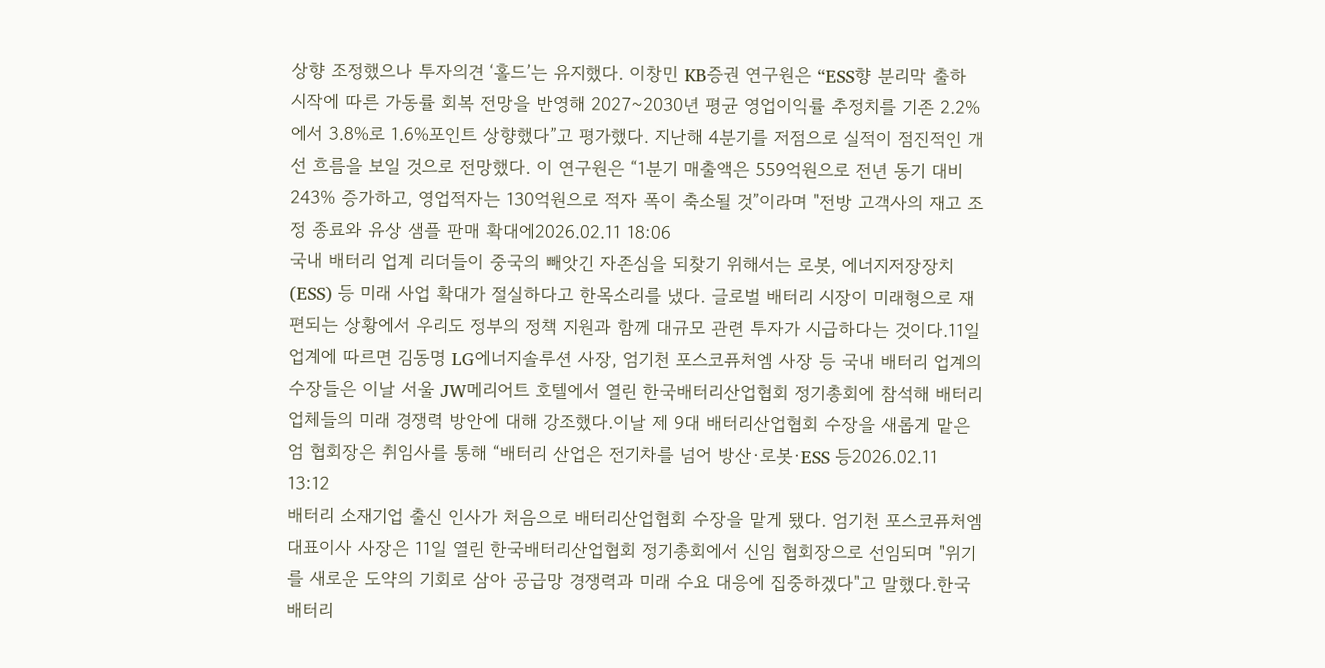상향 조정했으나 투자의견 ‘홀드’는 유지했다. 이창민 KB증권 연구원은 “ESS향 분리막 출하 시작에 따른 가동률 회복 전망을 반영해 2027~2030년 평균 영업이익률 추정치를 기존 2.2%에서 3.8%로 1.6%포인트 상향했다”고 평가했다. 지난해 4분기를 저점으로 실적이 점진적인 개선 흐름을 보일 것으로 전망했다. 이 연구원은 “1분기 매출액은 559억원으로 전년 동기 대비 243% 증가하고, 영업적자는 130억원으로 적자 폭이 축소될 것”이라며 "전방 고객사의 재고 조정 종료와 유상 샘플 판매 확대에2026.02.11 18:06
국내 배터리 업계 리더들이 중국의 빼앗긴 자존심을 되찾기 위해서는 로봇, 에너지저장장치(ESS) 등 미래 사업 확대가 절실하다고 한목소리를 냈다. 글로벌 배터리 시장이 미래형으로 재편되는 상황에서 우리도 정부의 정책 지원과 함께 대규모 관련 투자가 시급하다는 것이다.11일 업계에 따르면 김동명 LG에너지솔루션 사장, 엄기천 포스코퓨처엠 사장 등 국내 배터리 업계의 수장들은 이날 서울 JW메리어트 호텔에서 열린 한국배터리산업협회 정기총회에 참석해 배터리 업체들의 미래 경쟁력 방안에 대해 강조했다.이날 제 9대 배터리산업협회 수장을 새롭게 맡은 엄 협회장은 취임사를 통해 “배터리 산업은 전기차를 넘어 방산·로봇·ESS 등2026.02.11 13:12
배터리 소재기업 출신 인사가 처음으로 배터리산업협회 수장을 맡게 됐다. 엄기천 포스코퓨처엠 대표이사 사장은 11일 열린 한국배터리산업협회 정기총회에서 신임 협회장으로 선임되며 "위기를 새로운 도약의 기회로 삼아 공급망 경쟁력과 미래 수요 대응에 집중하겠다"고 말했다.한국배터리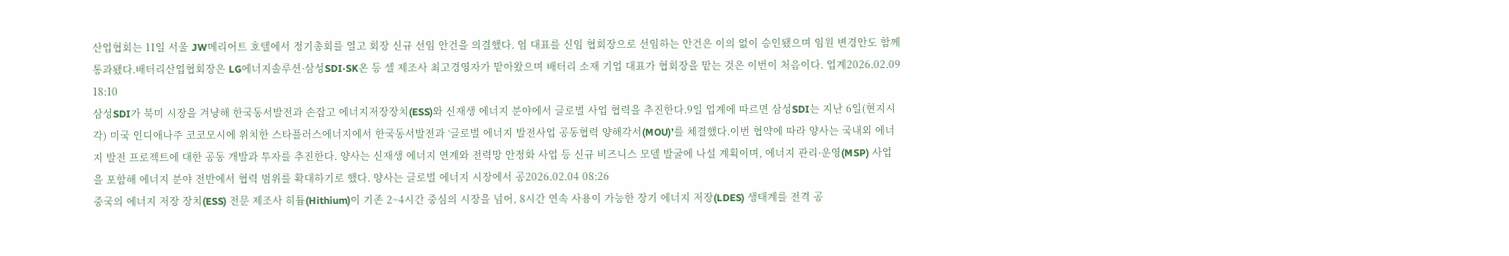산업협회는 11일 서울 JW메리어트 호텔에서 정기총회를 열고 회장 신규 선임 안건을 의결했다. 엄 대표를 신임 협회장으로 선임하는 안건은 이의 없이 승인됐으며 임원 변경안도 함께 통과됐다.배터리산업협회장은 LG에너지솔루션·삼성SDI·SK온 등 셀 제조사 최고경영자가 맡아왔으며 배터리 소재 기업 대표가 협회장을 맡는 것은 이번이 처음이다. 업계2026.02.09 18:10
삼성SDI가 북미 시장을 겨냥해 한국동서발전과 손잡고 에너지저장장치(ESS)와 신재생 에너지 분야에서 글로벌 사업 협력을 추진한다.9일 업계에 따르면 삼성SDI는 지난 6일(현지시각) 미국 인디애나주 코코모시에 위치한 스타플러스에너지에서 한국동서발전과 ‘글로벌 에너지 발전사업 공동협력 양해각서(MOU)’를 체결했다.이번 협약에 따라 양사는 국내외 에너지 발전 프로젝트에 대한 공동 개발과 투자를 추진한다. 양사는 신재생 에너지 연계와 전력망 안정화 사업 등 신규 비즈니스 모델 발굴에 나설 계획이며, 에너지 관리·운영(MSP) 사업을 포함해 에너지 분야 전반에서 협력 범위를 확대하기로 했다. 양사는 글로벌 에너지 시장에서 공2026.02.04 08:26
중국의 에너지 저장 장치(ESS) 전문 제조사 히튬(Hithium)이 기존 2~4시간 중심의 시장을 넘어, 8시간 연속 사용이 가능한 장기 에너지 저장(LDES) 생태계를 전격 공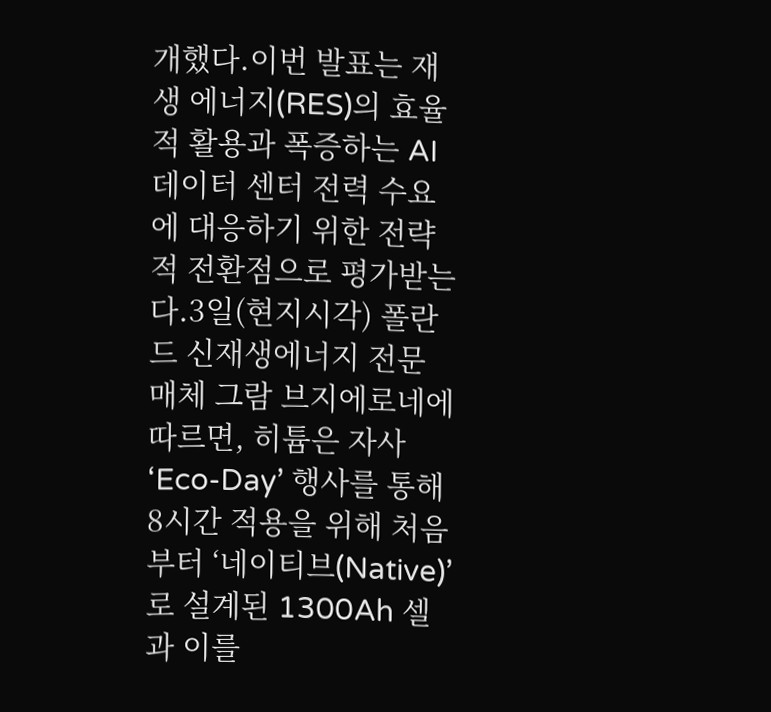개했다.이번 발표는 재생 에너지(RES)의 효율적 활용과 폭증하는 AI 데이터 센터 전력 수요에 대응하기 위한 전략적 전환점으로 평가받는다.3일(현지시각) 폴란드 신재생에너지 전문 매체 그람 브지에로네에 따르면, 히튬은 자사 ‘Eco-Day’ 행사를 통해 8시간 적용을 위해 처음부터 ‘네이티브(Native)’로 설계된 1300Ah 셀과 이를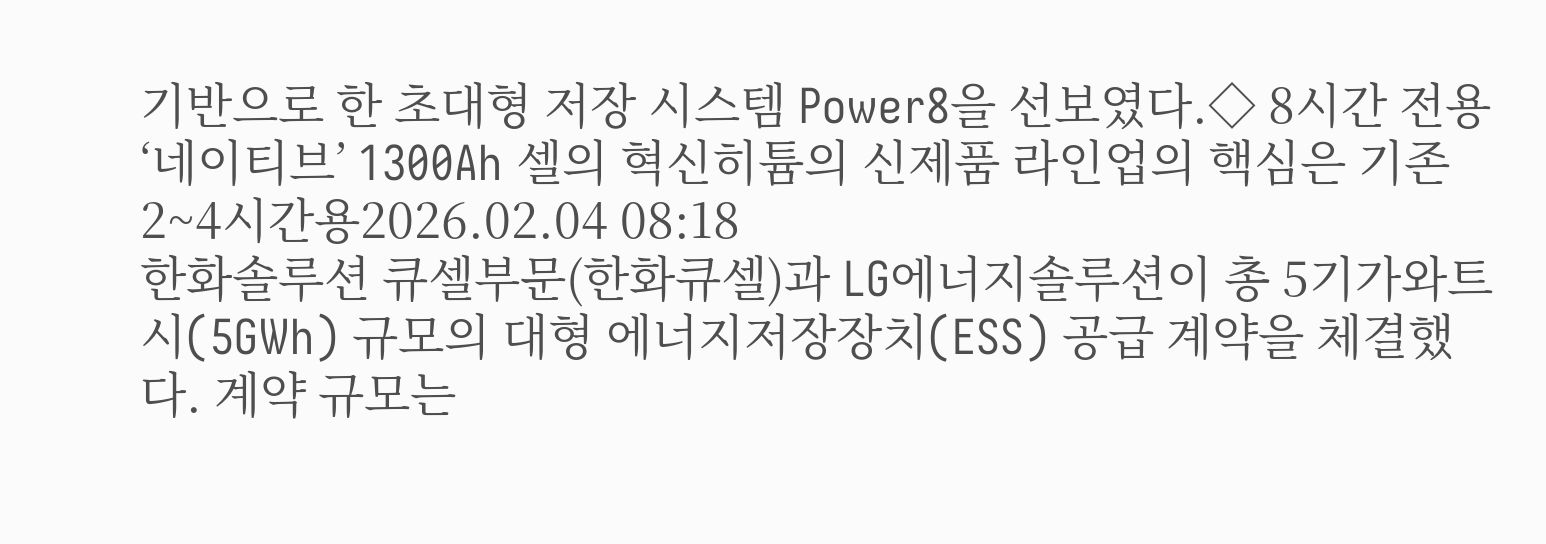기반으로 한 초대형 저장 시스템 Power8을 선보였다.◇ 8시간 전용 ‘네이티브’ 1300Ah 셀의 혁신히튬의 신제품 라인업의 핵심은 기존 2~4시간용2026.02.04 08:18
한화솔루션 큐셀부문(한화큐셀)과 LG에너지솔루션이 총 5기가와트시(5GWh) 규모의 대형 에너지저장장치(ESS) 공급 계약을 체결했다. 계약 규모는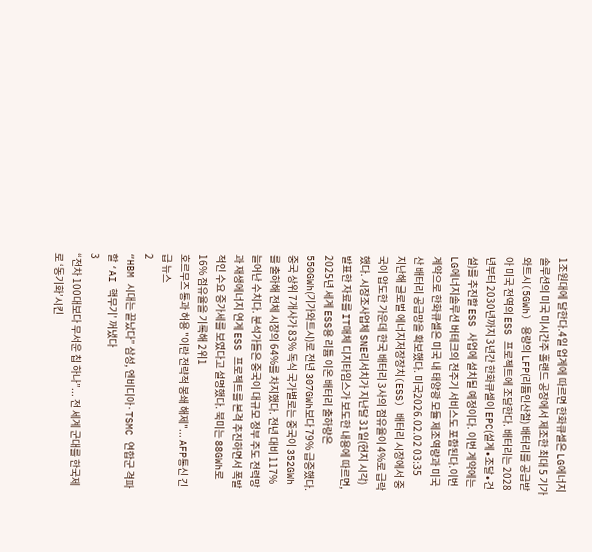1조원대에 달한다.4일 업계에 따르면 한화큐셀은 LG에너지솔루션의 미국 미시간주 홀랜드 공장에서 제조한 최대 5 기가와트시(5GWh) 용량의 LFP(리튬인산철) 배터리를 공급받아 미국 전역의 ESS 프로젝트에 조달한다. 배터리는 2028년부터 2030년까지 3년간 한화큐셀이 EPC(설계∙조달∙건설)를 추진할 ESS 사업에 설치될 예정이다. 이번 계약에는 LG에너지솔루션 버테크의 전주기 서비스도 포함된다.이번 계약으로 한화큐셀은 미국 내 태양광 모듈 제조역량과 미국산 배터리 공급망을 확보했다. 미국2026.02.02 03:35
지난해 글로벌 에너지저장장치(ESS) 배터리 시장에서 중국이 압도한 가운데 한국 배터리 3사의 점유율이 4%로 급락했다. 시장조사업체 SNE리서치가 지난달 31일(현지 시각) 발표한 자료를 IT매체 디지타임스가 보도한 내용에 따르면, 2025년 세계 ESS용 리튬 이온 배터리 출하량은 550GWh(기가와트시)로 전년 307GWh보다 79% 급증했다.중국 상위 7개사가 83% 독식 국가별로는 중국이 352GWh를 출하해 전체 시장의 64%를 차지했다. 전년 대비 117% 늘어난 수치다. 분석가들은 중국이 대규모 정부 주도 전력망과 재생에너지 연계 ESS 프로젝트를 본격 추진하면서 폭발적인 수요 증가세를 보였다고 설명했다. 북미는 88GWh로 16% 점유율을 기록해 2위1
호르무즈 통과 허용 "이란 전략적 봉쇄 해제"... AFP통신 긴급 뉴스
2
“HBM 시대는 끝났다” 삼성, 엔비디아·TSMC 연합군 격파할 ‘AI 핵무기’ 꺼냈다
3
“전차 100대보다 무서운 칩 하나”... 전 세계 군대를 한국제로 ‘동기화’시킨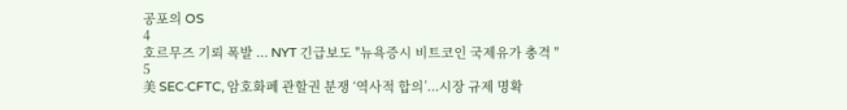공포의 OS
4
호르무즈 기뢰 폭발 ... NYT 긴급보도 "뉴욕증시 비트코인 국제유가 충격 "
5
美 SEC·CFTC, 암호화폐 관할권 분쟁 ‘역사적 합의’...시장 규제 명확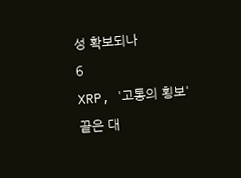성 확보되나
6
XRP, '고통의 횡보' 끝은 대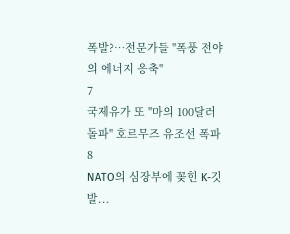폭발?…전문가들 "폭풍 전야의 에너지 응축"
7
국제유가 또 "마의 100달러 돌파" 호르무즈 유조선 폭파
8
NATO의 심장부에 꽂힌 K-깃발...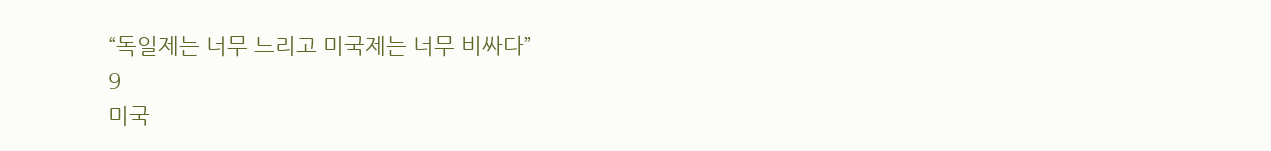“독일제는 너무 느리고 미국제는 너무 비싸다”
9
미국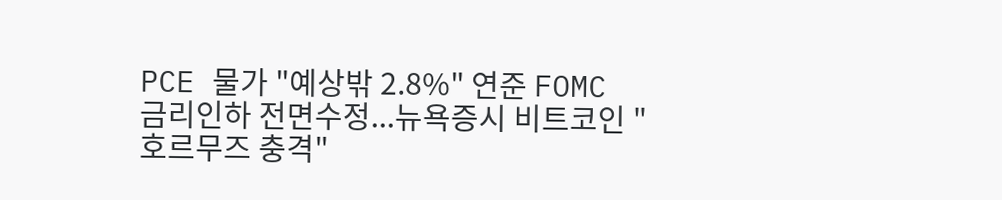PCE 물가 "예상밖 2.8%" 연준 FOMC 금리인하 전면수정...뉴욕증시 비트코인 "호르무즈 충격"